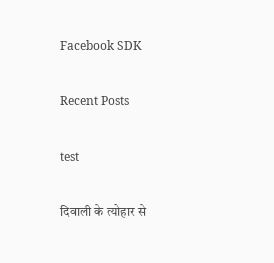Facebook SDK

Recent Posts

test

दिवाली के त्योहार से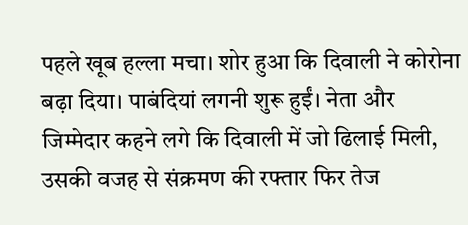पहले खूब हल्ला मचा। शोर हुआ कि दिवाली ने कोरोना बढ़ा दिया। पाबंदियां लगनी शुरू हुईं। नेता और जिम्मेदार कहने लगे कि दिवाली में जो ढिलाई मिली, उसकी वजह से संक्रमण की रफ्तार फिर तेज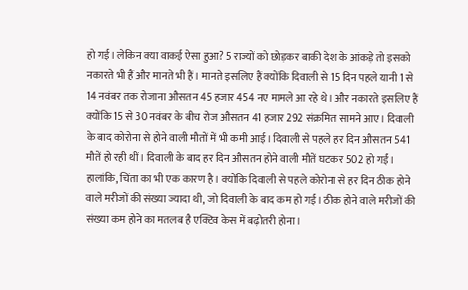हो गई। लेकिन क्या वाकई ऐसा हुआ? 5 राज्यों को छोड़कर बाकी देश के आंकड़े तो इसको नकारते भी हैं और मानते भी हैं। मानते इसलिए हैं क्योंकि दिवाली से 15 दिन पहले यानी 1 से 14 नवंबर तक रोजाना औसतन 45 हजार 454 नए मामले आ रहे थे। और नकारते इसलिए हैं क्योंकि 15 से 30 नवंबर के बीच रोज औसतन 41 हजार 292 संक्रमित सामने आए। दिवाली के बाद कोरोना से होने वाली मौतों में भी कमी आई। दिवाली से पहले हर दिन औसतन 541 मौतें हो रही थीं। दिवाली के बाद हर दिन औसतन होने वाली मौतें घटकर 502 हो गईं। हालांकि, चिंता का भी एक कारण है। क्योंकि दिवाली से पहले कोरोना से हर दिन ठीक होने वाले मरीजों की संख्या ज्यादा थी, जो दिवाली के बाद कम हो गई। ठीक होने वाले मरीजों की संख्या कम होने का मतलब है एक्टिव केस में बढ़ोतरी होना।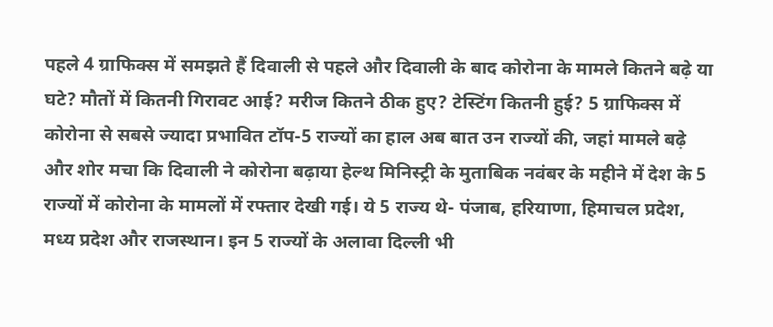पहले 4 ग्राफिक्स में समझते हैं दिवाली से पहले और दिवाली के बाद कोरोना के मामले कितने बढ़े या घटे? मौतों में कितनी गिरावट आई? मरीज कितने ठीक हुए? टेस्टिंग कितनी हुई? 5 ग्राफिक्स में कोरोना से सबसे ज्यादा प्रभावित टॉप-5 राज्यों का हाल अब बात उन राज्यों की, जहां मामले बढ़े और शोर मचा कि दिवाली ने कोरोना बढ़ाया हेल्थ मिनिस्ट्री के मुताबिक नवंबर के महीने में देश के 5 राज्यों में कोरोना के मामलों में रफ्तार देखी गई। ये 5 राज्य थे- पंजाब, हरियाणा, हिमाचल प्रदेश, मध्य प्रदेश और राजस्थान। इन 5 राज्यों के अलावा दिल्ली भी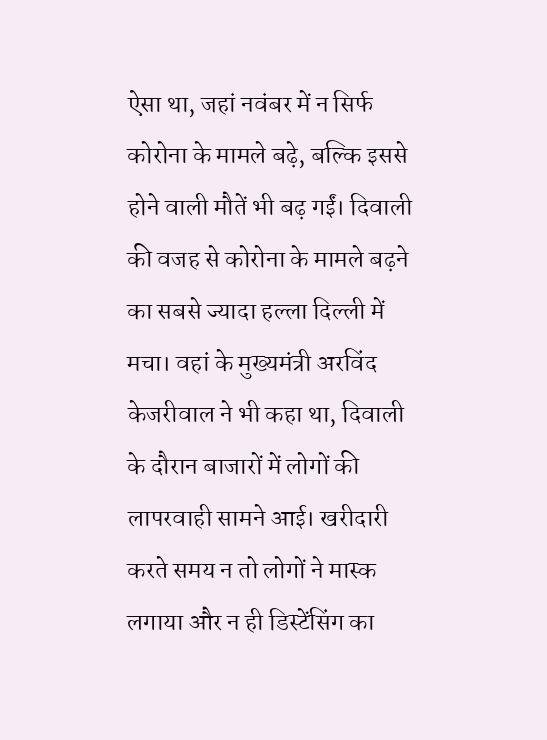ऐसा था, जहां नवंबर में न सिर्फ कोरोना के मामले बढ़े, बल्कि इससे होने वाली मौतें भी बढ़ गईं। दिवाली की वजह से कोरोना के मामले बढ़ने का सबसे ज्यादा हल्ला दिल्ली में मचा। वहां के मुख्यमंत्री अरविंद केजरीवाल ने भी कहा था, दिवाली के दौरान बाजारों में लोगों की लापरवाही सामने आई। खरीदारी करते समय न तो लोगों ने मास्क लगाया और न ही डिस्टेंसिंग का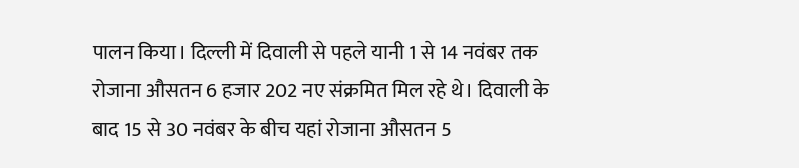पालन किया। दिल्ली में दिवाली से पहले यानी 1 से 14 नवंबर तक रोजाना औसतन 6 हजार 202 नए संक्रमित मिल रहे थे। दिवाली के बाद 15 से 30 नवंबर के बीच यहां रोजाना औसतन 5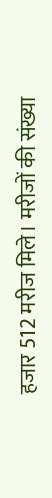हजार 512 मरीज मिले। मरीजों की संख्या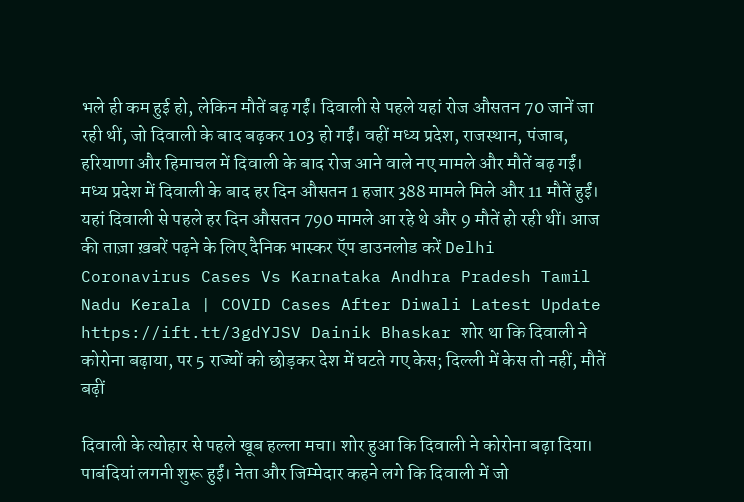भले ही कम हुई हो, लेकिन मौतें बढ़ गईं। दिवाली से पहले यहां रोज औसतन 70 जानें जा रही थीं, जो दिवाली के बाद बढ़कर 103 हो गईं। वहीं मध्य प्रदेश, राजस्थान, पंजाब, हरियाणा और हिमाचल में दिवाली के बाद रोज आने वाले नए मामले और मौतें बढ़ गईं। मध्य प्रदेश में दिवाली के बाद हर दिन औसतन 1 हजार 388 मामले मिले और 11 मौतें हुईं। यहां दिवाली से पहले हर दिन औसतन 790 मामले आ रहे थे और 9 मौतें हो रही थीं। आज की ताज़ा ख़बरें पढ़ने के लिए दैनिक भास्कर ऍप डाउनलोड करें Delhi Coronavirus Cases Vs Karnataka Andhra Pradesh Tamil Nadu Kerala | COVID Cases After Diwali Latest Update https://ift.tt/3gdYJSV Dainik Bhaskar शोर था कि दिवाली ने कोरोना बढ़ाया, पर 5 राज्यों को छोड़कर देश में घटते गए केस; दिल्ली में केस तो नहीं, मौतें बढ़ीं

दिवाली के त्योहार से पहले खूब हल्ला मचा। शोर हुआ कि दिवाली ने कोरोना बढ़ा दिया। पाबंदियां लगनी शुरू हुईं। नेता और जिम्मेदार कहने लगे कि दिवाली में जो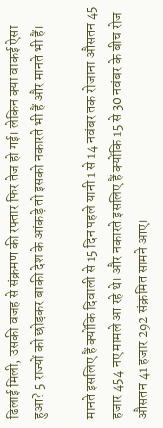ढिलाई मिली, उसकी वजह से संक्रमण की रफ्तार फिर तेज हो गई। लेकिन क्या वाकई ऐसा हुआ? 5 राज्यों को छोड़कर बाकी देश के आंकड़े तो इसको नकारते भी हैं और मानते भी हैं।

मानते इसलिए हैं क्योंकि दिवाली से 15 दिन पहले यानी 1 से 14 नवंबर तक रोजाना औसतन 45 हजार 454 नए मामले आ रहे थे। और नकारते इसलिए हैं क्योंकि 15 से 30 नवंबर के बीच रोज औसतन 41 हजार 292 संक्रमित सामने आए।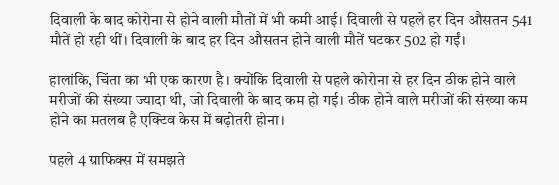दिवाली के बाद कोरोना से होने वाली मौतों में भी कमी आई। दिवाली से पहले हर दिन औसतन 541 मौतें हो रही थीं। दिवाली के बाद हर दिन औसतन होने वाली मौतें घटकर 502 हो गईं।

हालांकि, चिंता का भी एक कारण है। क्योंकि दिवाली से पहले कोरोना से हर दिन ठीक होने वाले मरीजों की संख्या ज्यादा थी, जो दिवाली के बाद कम हो गई। ठीक होने वाले मरीजों की संख्या कम होने का मतलब है एक्टिव केस में बढ़ोतरी होना।

पहले 4 ग्राफिक्स में समझते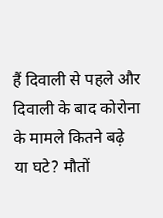हैं दिवाली से पहले और दिवाली के बाद कोरोना के मामले कितने बढ़े या घटे? मौतों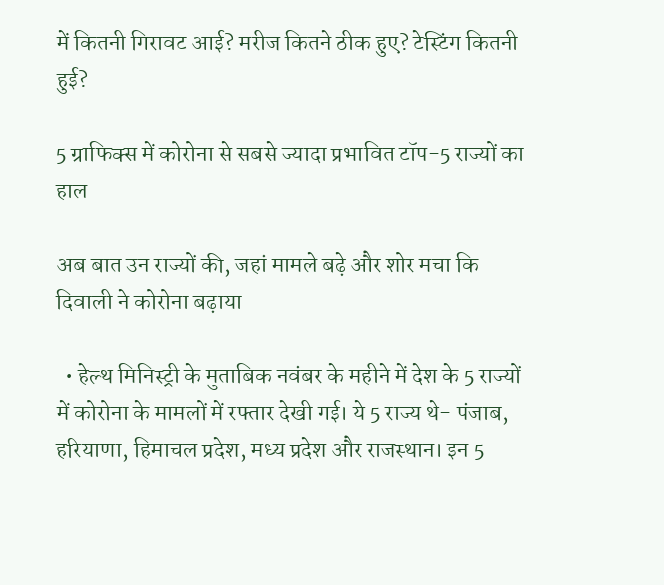में कितनी गिरावट आई? मरीज कितने ठीक हुए? टेस्टिंग कितनी हुई?

5 ग्राफिक्स में कोरोना से सबसे ज्यादा प्रभावित टॉप-5 राज्यों का हाल

अब बात उन राज्यों की, जहां मामले बढ़े और शोर मचा कि दिवाली ने कोरोना बढ़ाया

  • हेल्थ मिनिस्ट्री के मुताबिक नवंबर के महीने में देश के 5 राज्यों में कोरोना के मामलों में रफ्तार देखी गई। ये 5 राज्य थे- पंजाब, हरियाणा, हिमाचल प्रदेश, मध्य प्रदेश और राजस्थान। इन 5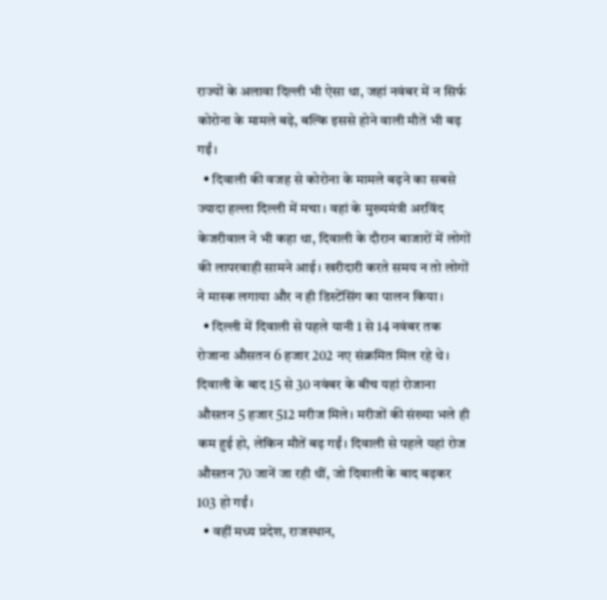राज्यों के अलावा दिल्ली भी ऐसा था, जहां नवंबर में न सिर्फ कोरोना के मामले बढ़े, बल्कि इससे होने वाली मौतें भी बढ़ गईं।
  • दिवाली की वजह से कोरोना के मामले बढ़ने का सबसे ज्यादा हल्ला दिल्ली में मचा। वहां के मुख्यमंत्री अरविंद केजरीवाल ने भी कहा था, दिवाली के दौरान बाजारों में लोगों की लापरवाही सामने आई। खरीदारी करते समय न तो लोगों ने मास्क लगाया और न ही डिस्टेंसिंग का पालन किया।
  • दिल्ली में दिवाली से पहले यानी 1 से 14 नवंबर तक रोजाना औसतन 6 हजार 202 नए संक्रमित मिल रहे थे। दिवाली के बाद 15 से 30 नवंबर के बीच यहां रोजाना औसतन 5 हजार 512 मरीज मिले। मरीजों की संख्या भले ही कम हुई हो, लेकिन मौतें बढ़ गईं। दिवाली से पहले यहां रोज औसतन 70 जानें जा रही थीं, जो दिवाली के बाद बढ़कर 103 हो गईं।
  • वहीं मध्य प्रदेश, राजस्थान,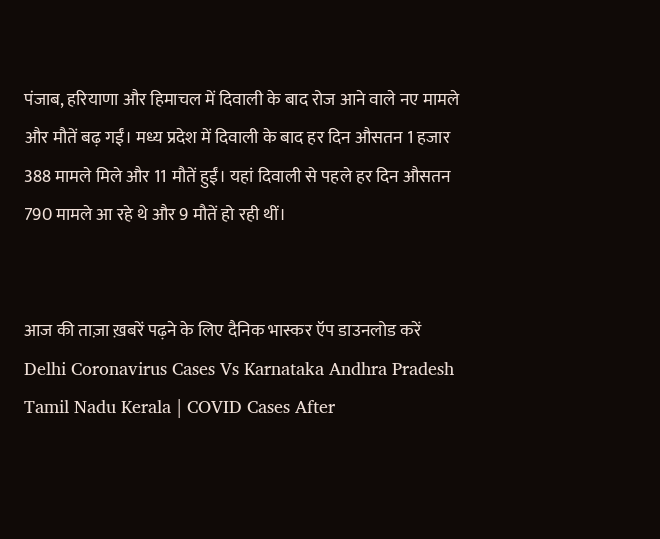पंजाब, हरियाणा और हिमाचल में दिवाली के बाद रोज आने वाले नए मामले और मौतें बढ़ गईं। मध्य प्रदेश में दिवाली के बाद हर दिन औसतन 1 हजार 388 मामले मिले और 11 मौतें हुईं। यहां दिवाली से पहले हर दिन औसतन 790 मामले आ रहे थे और 9 मौतें हो रही थीं।


आज की ताज़ा ख़बरें पढ़ने के लिए दैनिक भास्कर ऍप डाउनलोड करें
Delhi Coronavirus Cases Vs Karnataka Andhra Pradesh Tamil Nadu Kerala | COVID Cases After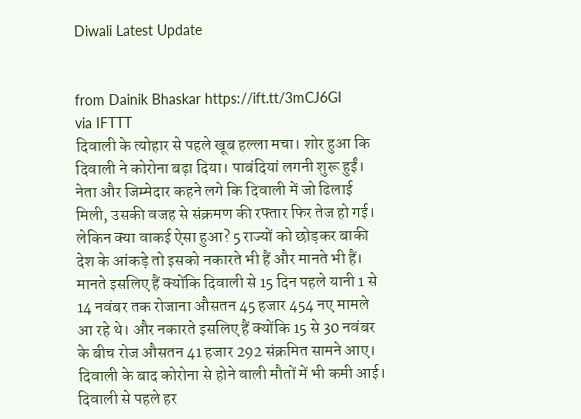Diwali Latest Update


from Dainik Bhaskar https://ift.tt/3mCJ6GI
via IFTTT
दिवाली के त्योहार से पहले खूब हल्ला मचा। शोर हुआ कि दिवाली ने कोरोना बढ़ा दिया। पाबंदियां लगनी शुरू हुईं। नेता और जिम्मेदार कहने लगे कि दिवाली में जो ढिलाई मिली, उसकी वजह से संक्रमण की रफ्तार फिर तेज हो गई। लेकिन क्या वाकई ऐसा हुआ? 5 राज्यों को छोड़कर बाकी देश के आंकड़े तो इसको नकारते भी हैं और मानते भी हैं। मानते इसलिए हैं क्योंकि दिवाली से 15 दिन पहले यानी 1 से 14 नवंबर तक रोजाना औसतन 45 हजार 454 नए मामले आ रहे थे। और नकारते इसलिए हैं क्योंकि 15 से 30 नवंबर के बीच रोज औसतन 41 हजार 292 संक्रमित सामने आए। दिवाली के बाद कोरोना से होने वाली मौतों में भी कमी आई। दिवाली से पहले हर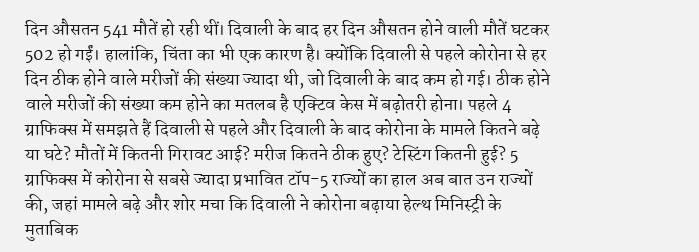दिन औसतन 541 मौतें हो रही थीं। दिवाली के बाद हर दिन औसतन होने वाली मौतें घटकर 502 हो गईं। हालांकि, चिंता का भी एक कारण है। क्योंकि दिवाली से पहले कोरोना से हर दिन ठीक होने वाले मरीजों की संख्या ज्यादा थी, जो दिवाली के बाद कम हो गई। ठीक होने वाले मरीजों की संख्या कम होने का मतलब है एक्टिव केस में बढ़ोतरी होना। पहले 4 ग्राफिक्स में समझते हैं दिवाली से पहले और दिवाली के बाद कोरोना के मामले कितने बढ़े या घटे? मौतों में कितनी गिरावट आई? मरीज कितने ठीक हुए? टेस्टिंग कितनी हुई? 5 ग्राफिक्स में कोरोना से सबसे ज्यादा प्रभावित टॉप-5 राज्यों का हाल अब बात उन राज्यों की, जहां मामले बढ़े और शोर मचा कि दिवाली ने कोरोना बढ़ाया हेल्थ मिनिस्ट्री के मुताबिक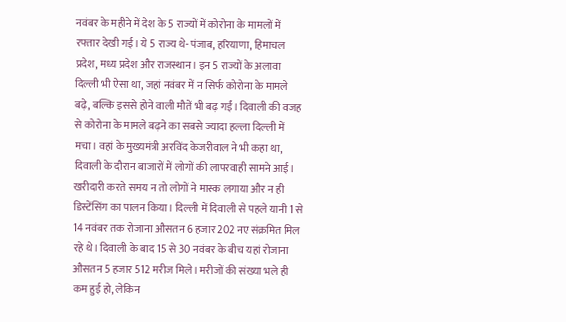नवंबर के महीने में देश के 5 राज्यों में कोरोना के मामलों में रफ्तार देखी गई। ये 5 राज्य थे- पंजाब, हरियाणा, हिमाचल प्रदेश, मध्य प्रदेश और राजस्थान। इन 5 राज्यों के अलावा दिल्ली भी ऐसा था, जहां नवंबर में न सिर्फ कोरोना के मामले बढ़े, बल्कि इससे होने वाली मौतें भी बढ़ गईं। दिवाली की वजह से कोरोना के मामले बढ़ने का सबसे ज्यादा हल्ला दिल्ली में मचा। वहां के मुख्यमंत्री अरविंद केजरीवाल ने भी कहा था, दिवाली के दौरान बाजारों में लोगों की लापरवाही सामने आई। खरीदारी करते समय न तो लोगों ने मास्क लगाया और न ही डिस्टेंसिंग का पालन किया। दिल्ली में दिवाली से पहले यानी 1 से 14 नवंबर तक रोजाना औसतन 6 हजार 202 नए संक्रमित मिल रहे थे। दिवाली के बाद 15 से 30 नवंबर के बीच यहां रोजाना औसतन 5 हजार 512 मरीज मिले। मरीजों की संख्या भले ही कम हुई हो, लेकिन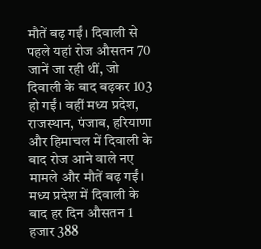मौतें बढ़ गईं। दिवाली से पहले यहां रोज औसतन 70 जानें जा रही थीं, जो दिवाली के बाद बढ़कर 103 हो गईं। वहीं मध्य प्रदेश, राजस्थान, पंजाब, हरियाणा और हिमाचल में दिवाली के बाद रोज आने वाले नए मामले और मौतें बढ़ गईं। मध्य प्रदेश में दिवाली के बाद हर दिन औसतन 1 हजार 388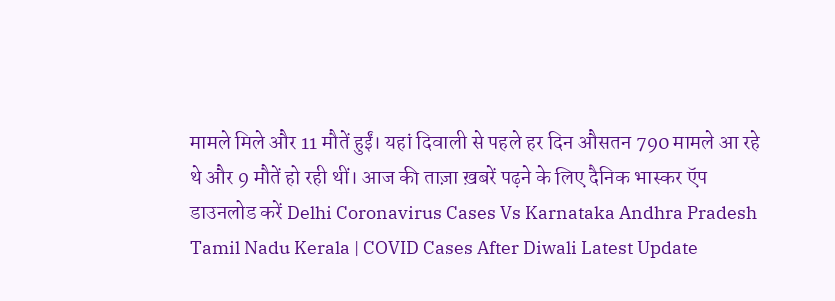मामले मिले और 11 मौतें हुईं। यहां दिवाली से पहले हर दिन औसतन 790 मामले आ रहे थे और 9 मौतें हो रही थीं। आज की ताज़ा ख़बरें पढ़ने के लिए दैनिक भास्कर ऍप डाउनलोड करें Delhi Coronavirus Cases Vs Karnataka Andhra Pradesh Tamil Nadu Kerala | COVID Cases After Diwali Latest Update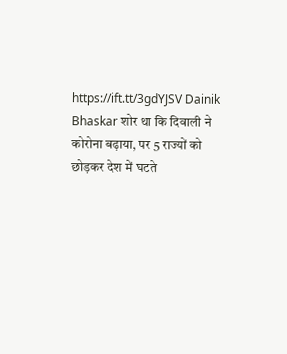https://ift.tt/3gdYJSV Dainik Bhaskar शोर था कि दिवाली ने कोरोना बढ़ाया, पर 5 राज्यों को छोड़कर देश में घटते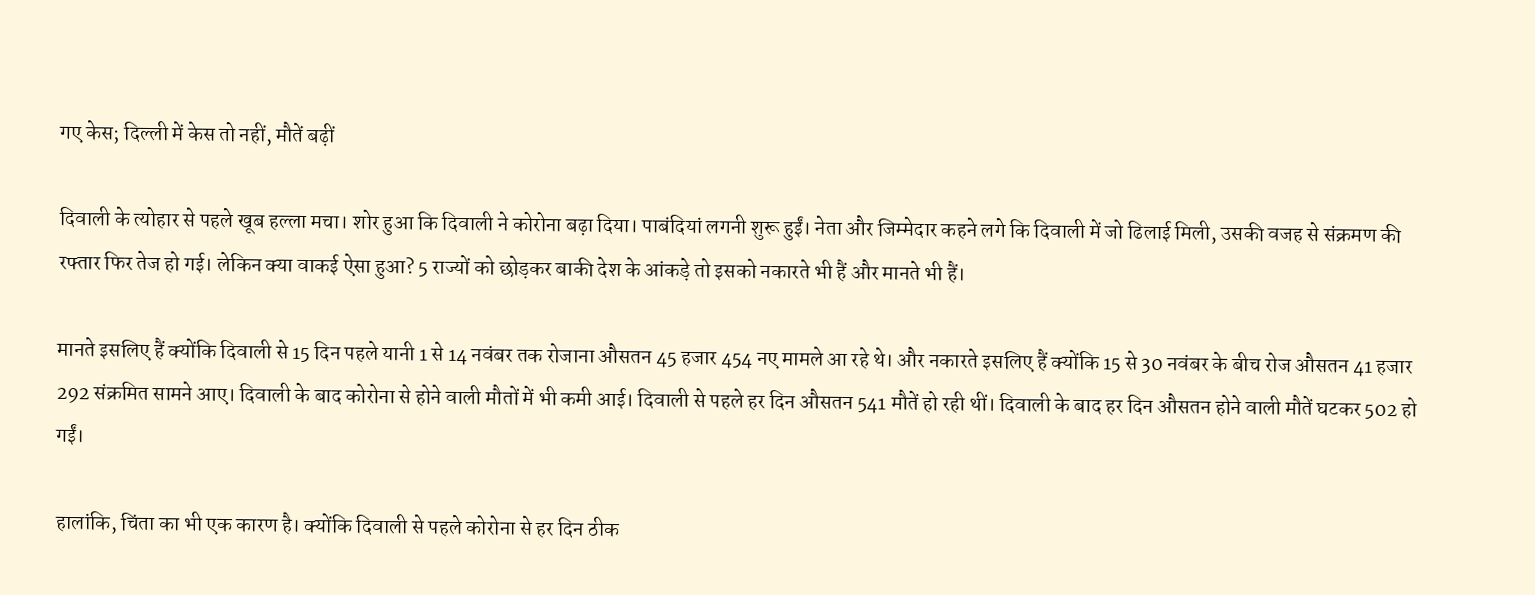गए केस; दिल्ली में केस तो नहीं, मौतें बढ़ीं

दिवाली के त्योहार से पहले खूब हल्ला मचा। शोर हुआ कि दिवाली ने कोरोना बढ़ा दिया। पाबंदियां लगनी शुरू हुईं। नेता और जिम्मेदार कहने लगे कि दिवाली में जो ढिलाई मिली, उसकी वजह से संक्रमण की रफ्तार फिर तेज हो गई। लेकिन क्या वाकई ऐसा हुआ? 5 राज्यों को छोड़कर बाकी देश के आंकड़े तो इसको नकारते भी हैं और मानते भी हैं।

मानते इसलिए हैं क्योंकि दिवाली से 15 दिन पहले यानी 1 से 14 नवंबर तक रोजाना औसतन 45 हजार 454 नए मामले आ रहे थे। और नकारते इसलिए हैं क्योंकि 15 से 30 नवंबर के बीच रोज औसतन 41 हजार 292 संक्रमित सामने आए। दिवाली के बाद कोरोना से होने वाली मौतों में भी कमी आई। दिवाली से पहले हर दिन औसतन 541 मौतें हो रही थीं। दिवाली के बाद हर दिन औसतन होने वाली मौतें घटकर 502 हो गईं।

हालांकि, चिंता का भी एक कारण है। क्योंकि दिवाली से पहले कोरोना से हर दिन ठीक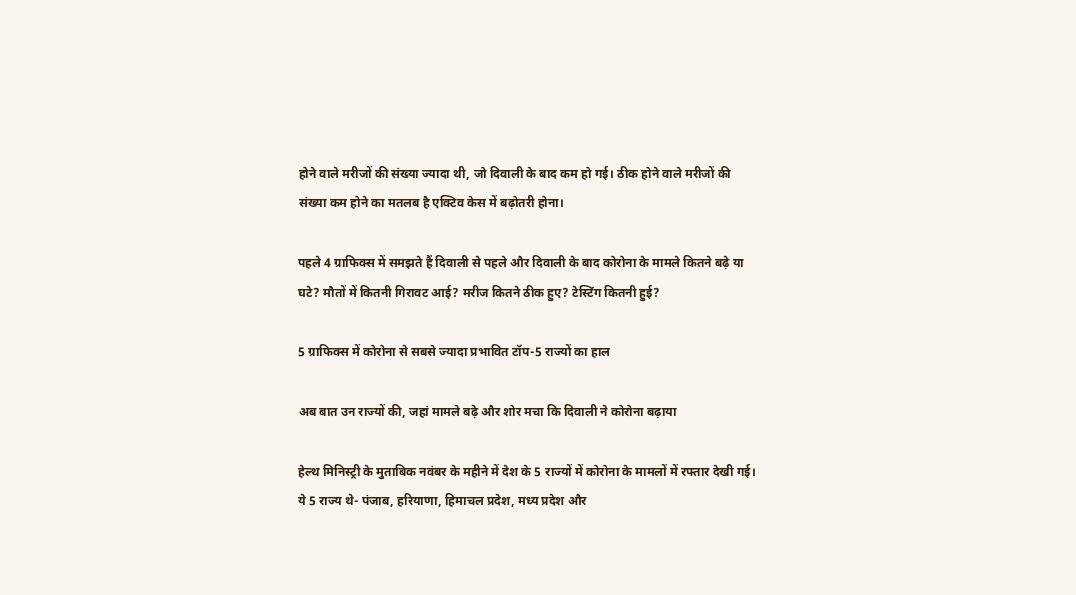होने वाले मरीजों की संख्या ज्यादा थी, जो दिवाली के बाद कम हो गई। ठीक होने वाले मरीजों की संख्या कम होने का मतलब है एक्टिव केस में बढ़ोतरी होना।

पहले 4 ग्राफिक्स में समझते हैं दिवाली से पहले और दिवाली के बाद कोरोना के मामले कितने बढ़े या घटे? मौतों में कितनी गिरावट आई? मरीज कितने ठीक हुए? टेस्टिंग कितनी हुई?

5 ग्राफिक्स में कोरोना से सबसे ज्यादा प्रभावित टॉप-5 राज्यों का हाल

अब बात उन राज्यों की, जहां मामले बढ़े और शोर मचा कि दिवाली ने कोरोना बढ़ाया

हेल्थ मिनिस्ट्री के मुताबिक नवंबर के महीने में देश के 5 राज्यों में कोरोना के मामलों में रफ्तार देखी गई। ये 5 राज्य थे- पंजाब, हरियाणा, हिमाचल प्रदेश, मध्य प्रदेश और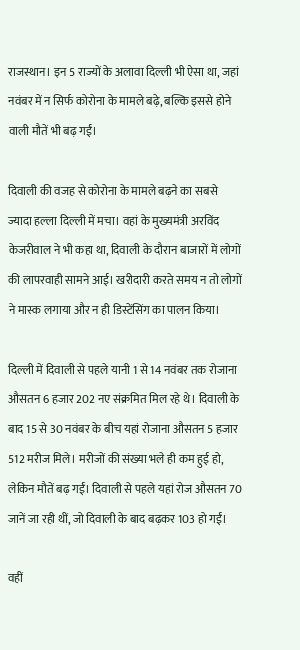राजस्थान। इन 5 राज्यों के अलावा दिल्ली भी ऐसा था, जहां नवंबर में न सिर्फ कोरोना के मामले बढ़े, बल्कि इससे होने वाली मौतें भी बढ़ गईं।

दिवाली की वजह से कोरोना के मामले बढ़ने का सबसे ज्यादा हल्ला दिल्ली में मचा। वहां के मुख्यमंत्री अरविंद केजरीवाल ने भी कहा था, दिवाली के दौरान बाजारों में लोगों की लापरवाही सामने आई। खरीदारी करते समय न तो लोगों ने मास्क लगाया और न ही डिस्टेंसिंग का पालन किया।

दिल्ली में दिवाली से पहले यानी 1 से 14 नवंबर तक रोजाना औसतन 6 हजार 202 नए संक्रमित मिल रहे थे। दिवाली के बाद 15 से 30 नवंबर के बीच यहां रोजाना औसतन 5 हजार 512 मरीज मिले। मरीजों की संख्या भले ही कम हुई हो, लेकिन मौतें बढ़ गईं। दिवाली से पहले यहां रोज औसतन 70 जानें जा रही थीं, जो दिवाली के बाद बढ़कर 103 हो गईं।

वहीं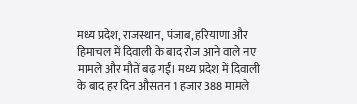मध्य प्रदेश, राजस्थान, पंजाब, हरियाणा और हिमाचल में दिवाली के बाद रोज आने वाले नए मामले और मौतें बढ़ गईं। मध्य प्रदेश में दिवाली के बाद हर दिन औसतन 1 हजार 388 मामले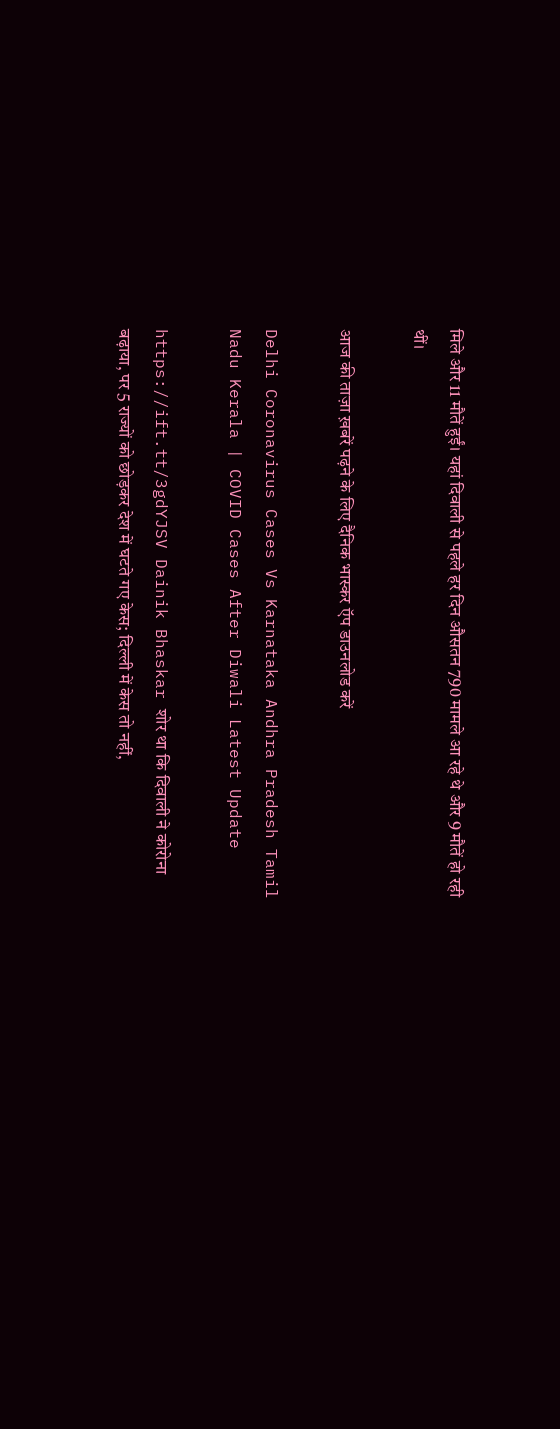मिले और 11 मौतें हुईं। यहां दिवाली से पहले हर दिन औसतन 790 मामले आ रहे थे और 9 मौतें हो रही थीं।

आज की ताज़ा ख़बरें पढ़ने के लिए दैनिक भास्कर ऍप डाउनलोड करें

Delhi Coronavirus Cases Vs Karnataka Andhra Pradesh Tamil Nadu Kerala | COVID Cases After Diwali Latest Update

https://ift.tt/3gdYJSV Dainik Bhaskar शोर था कि दिवाली ने कोरोना बढ़ाया, पर 5 राज्यों को छोड़कर देश में घटते गए केस; दिल्ली में केस तो नहीं,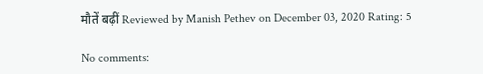मौतें बढ़ीं Reviewed by Manish Pethev on December 03, 2020 Rating: 5

No comments: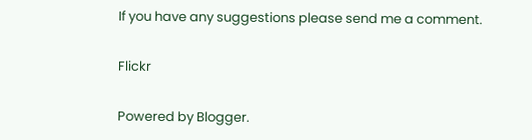If you have any suggestions please send me a comment.

Flickr

Powered by Blogger.